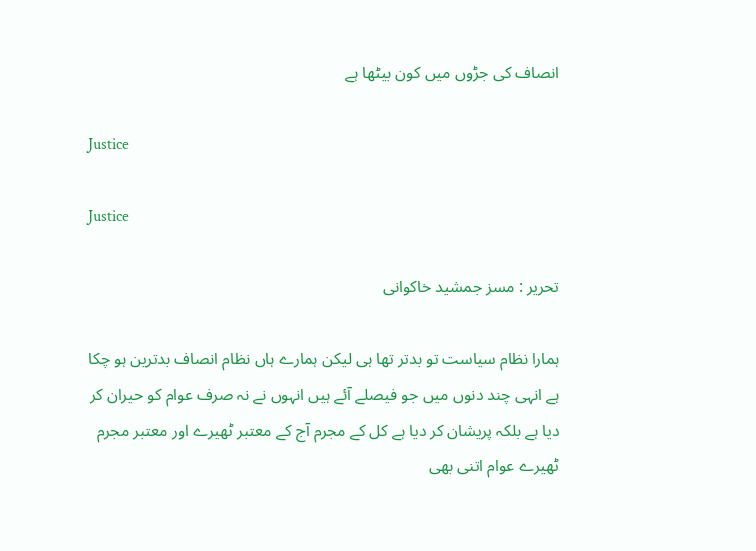انصاف کی جڑوں میں کون بیٹھا ہے

Justice

Justice

تحریر : مسز جمشید خاکوانی

ہمارا نظام سیاست تو بدتر تھا ہی لیکن ہمارے ہاں نظام انصاف بدترین ہو چکا ہے انہی چند دنوں میں جو فیصلے آئے ہیں انہوں نے نہ صرف عوام کو حیران کر دیا ہے بلکہ پریشان کر دیا ہے کل کے مجرم آج کے معتبر ٹھیرے اور معتبر مجرم ٹھیرے عوام اتنی بھی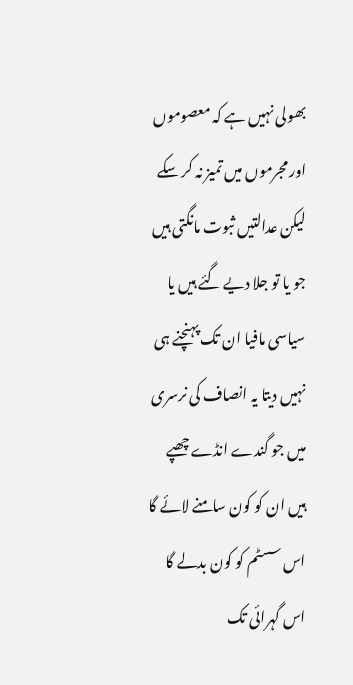بھولی نہیں ہے کہ معصوموں اور مجرموں میں تمیز نہ کر سکے لیکن عدالتیں ثبوت مانگتی ہیں جو یا تو جلا دیے گئے ہیں یا سیاسی مافیا ان تک پہنچنے ہی نہیں دیتا یہ انصاف کی نرسری میں جو گندے انڈے چھپے ہیں ان کو کون سامنے لائے گا اس سسٹم کو کون بدلے گا اس گہرائی تک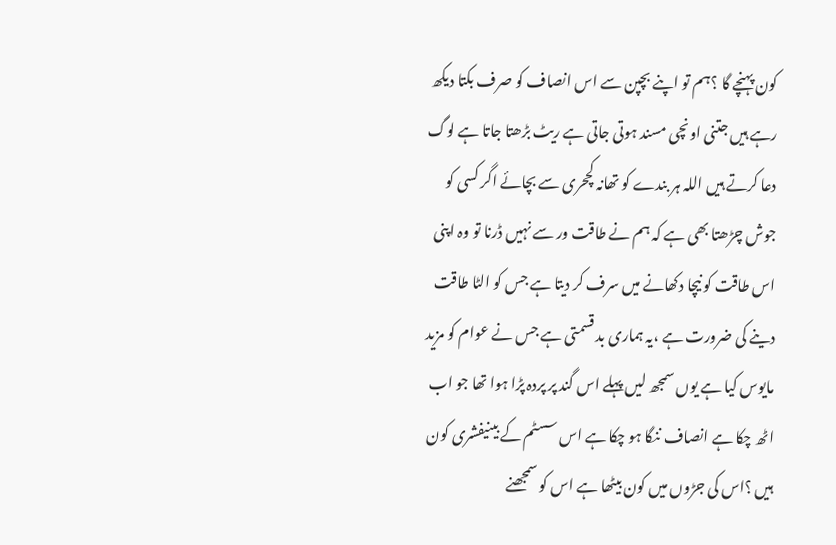کون پہنچے گا ؟ہم تو اپنے بچپن سے اس انصاف کو صرف بکتا دیکھ رہے ہیں جتنی اونچی مسند ہوتی جاتی ہے ریٹ بڑھتا جاتا ہے لوگ دعا کرتے ہیں اللہ ہر بندے کو تھانہ کچحری سے بچائے اگر کسی کو جوش چڑھتا بھی ہے کہ ہم نے طاقت ور سے نہیں ڈرنا تو وہ اپنی اس طاقت کو نیچا دکھانے میں سرف کر دیتا ہے جس کو الٹا طاقت دینے کی ضرورت ہے ،یہ ہماری بد قسمتی ہے جس نے عوام کو مزید مایوس کیا ہے یوں سمجھ لیں پہلے اس گند پر پردہ پڑا ہوا تھا جو اب اٹھ چکا ہے انصاف ننگا ہو چکا ہے اس سسٹم کے بینیفشری کون ہیں ؟اس کی جڑوں میں کون بیٹھا ہے اس کو سمجھنے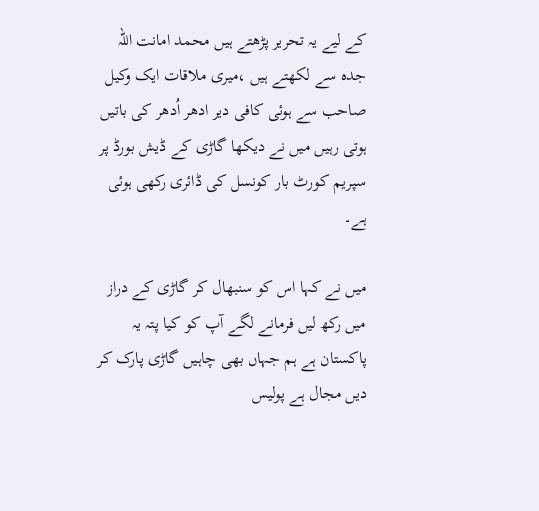کے لیے یہ تحریر پڑھتے ہیں محمد امانت اللہ جدہ سے لکھتے ہیں ،میری ملاقات ایک وکیل صاحب سے ہوئی کافی دیر ادھر اُدھر کی باتیں ہوتی رہیں میں نے دیکھا گاڑی کے ڈیش بورڈ پر سپریم کورٹ بار کونسل کی ڈائری رکھی ہوئی ہے۔

میں نے کہا اس کو سنبھال کر گاڑی کے دراز میں رکھ لیں فرمانے لگے آپ کو کیا پتہ یہ پاکستان ہے ہم جہاں بھی چاہیں گاڑی پارک کر دیں مجال ہے پولیس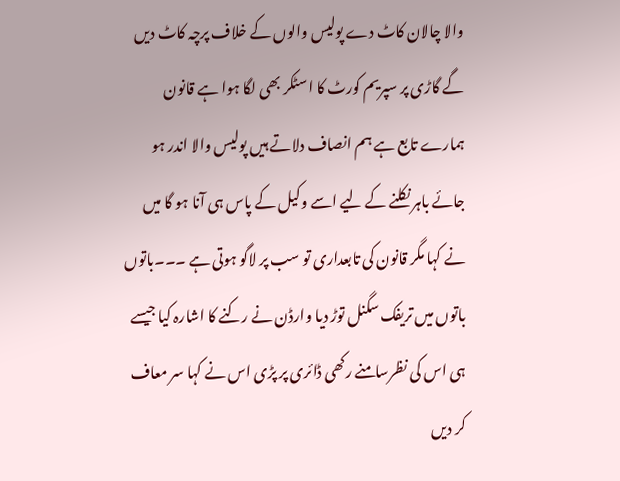والا چالان کاٹ دے پولیس والوں کے خلاف پرچہ کاٹ دیں گے گاڑی پر سپریم کورٹ کا اسٹکر بھی لگا ہوا ہے قانون ہمارے تابع ہے ہم انصاف دلاتے ہیں پولیس والا اندر ہو جائے باہر نکلنے کے لیے اسے وکیل کے پاس ہی آنا ہو گا میں نے کہا مگر قانون کی تابعداری تو سب پر لاگو ہوتی ہے ۔۔۔باتوں باتوں میں تریفک سگنل توڑ دیا وارڈن نے رکنے کا اشارہ کیا جیسے ہی اس کی نظرسامنے رکھی ڈائری پر پڑی اس نے کہا سر معاف کر دیں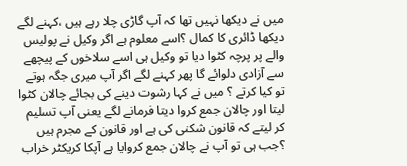میں نے دیکھا نہیں تھا کہ آپ گاڑی چلا رہے ہیں ،کہنے لگے دیکھا ڈائری کا کمال ؟اسے معلوم ہے اگر وکیل نے پولیس والے پر پرچہ کٹوا دیا تو وکیل ہی اسے سلاخوں کے پیچھے سے آزادی دلوائے گا پھر کہنے لگے اگر آپ میری جگہ ہوتے تو کیا کرتے ؟ میں نے کہا رشوت دینے کی بجائے چالان کٹوا لیتا اور چالان جمع کروا دیتا فرمانے لگے یعنی آپ تسلیم کر لیتے کہ قانون شکنی کی ہے اور قانون کے مجرم ہیں ؟جب ہی تو آپ نے چالان جمع کروایا ہے آپکا کریکٹر خراب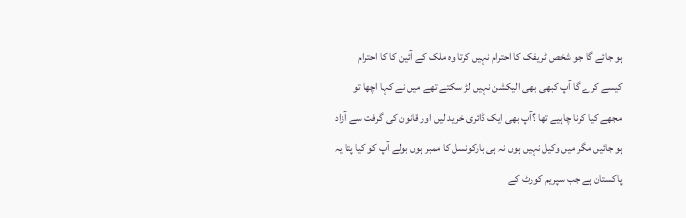ہو جائے گا جو شخص ٹریفک کا احترام نہیں کرتا وہ ملک کے آئین کا کا احترام کیسے کرے گا آپ کبھی بھی الیکشن نہیں لڑ سکتے تھے میں نے کہا اچھا تو مجھے کیا کرنا چاہیے تھا ؟آپ بھی ایک ڈائری خرید لیں اور قانون کی گرفت سے آزاد ہو جائیں مگر میں وکیل نہیں ہوں نہ ہی بارکونسل کا ممبر ہوں بولے آپ کو کیا پتا یہ پاکستان ہے جب سپریم کورٹ کے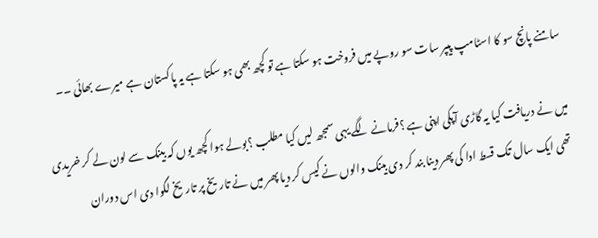سامنے پانچ سو کا اسٹامپ پیپر سات سو روپے میں فروخت ہو سکتا ہے تو کچھ بھی ہو سکتا ہے یہ پاکستان ہے میرے بھائی ۔۔

میں نے دریافت کیا یہ گاڑی آپکی اپنی ہے ؟فرمانے لگے یہی سمجھ لیں کیا مطلب ؟بولے ہوا کچھ یوں کہ بینک سے لون لے کر خریدی تھی ایک سال تک قسط ادا کی پھر دینا بند کر دی بینک والوں نے کیس کر دیا پھر میں نے تاریخ پر تاریخ لگوا دی اس دوران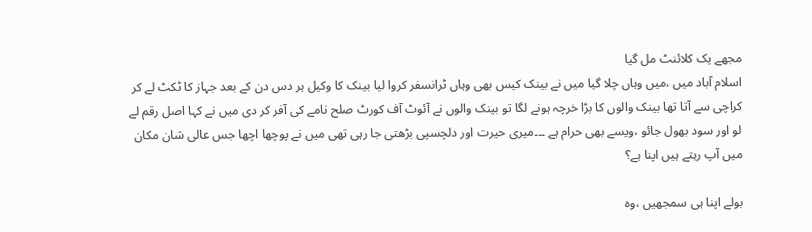مجھے یک کلائنٹ مل گیا
اسلام آباد میں ،میں وہاں چلا گیا میں نے بینک کیس بھی وہاں ٹرانسفر کروا لیا بینک کا وکیل ہر دس دن کے بعد جہاز کا ٹکٹ لے کر کراچی سے آتا تھا بینک والوں کا بڑا خرچہ ہونے لگا تو بینک والوں نے آئوٹ آف کورٹ صلح نامے کی آفر کر دی میں نے کہا اصل رقم لے لو اور سود بھول جائو ،ویسے بھی حرام ہے ۔۔۔میری حیرت اور دلچسپی بڑھتی جا رہی تھی میں نے پوچھا اچھا جس عالی شان مکان میں آپ رہتے ہیں اپنا ہے؟

بولے اپنا ہی سمجھیں ،وہ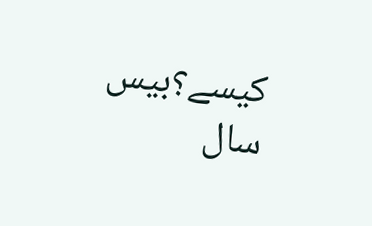کیسے؟بیس سال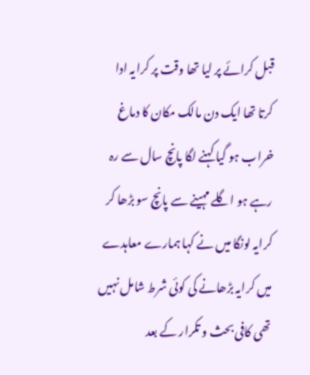قبل کرائے پر لیا تھا وقت پر کرایہ ادا کرتا تھا ایک دن مالک مکان کا دماغ خراب ہو گیا کہنے لگا پانچ سال سے رہ رہے ہو اگلے مہینے سے پانچ سو بڑھا کر کرایہ لونگا میں نے کہا ہمارے معاہدے میں کرایہ بڑھانے کی کوئی شرط شامل نہیں تھی کافی بحث و تکرار کے بعد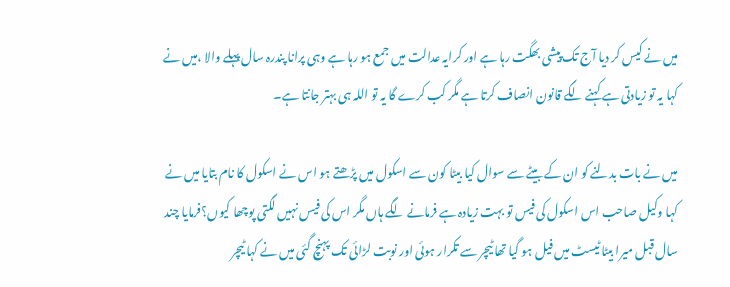میں نے کیس کر دیا آج تک پیشی بھگت رہا ہے اور کرایہ عدالت میں جمع ہو رہا ہے وہی پرانا پندرہ سال پہلے والا ،میں نے کہا یہ تو زیادتی ہے کہنے لگے قانون انصاف کرتا ہے مگر کب کرے گا یہ تو اللہ ہی بہتر جانتا ہے۔

میں نے بات بدلنے کو ان کے بیٹے سے سوال کیا بیٹا کون سے اسکول میں پڑھتے ہو اس نے اسکول کا نام بتایا میں نے کہا وکیل صاحب اس اسکول کی فیس تو بہت زیادہ ہے فرمانے لگے ہاں مگر اس کی فیس نہیں لگتی پوچھا کیوں؟فرمایا چند سال قبل میرا بیٹا ٹیسٹ میں فیل ہو گیا تھا ٹیچر سے تکرار ہوئی اور نوبت لڑائی تک پہنچ گئی میں نے کہا ٹیچر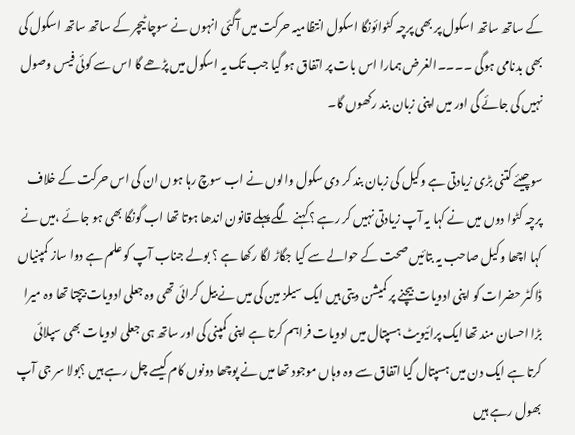کے ساتھ ساتھ اسکول پر بھی پرچہ کٹوائونگا اسکول انتظامیہ حرکت میں آگئی انہوں نے سوچا ٹیچر کے ساتھ ساتھ اسکول کی بھی بدنامی ہوگی ۔۔۔۔الغرض ہمارا اس بات پر اتفاق ہو گیا جب تک یہ اسکول میں پڑھے گا اس سے کوئی فیس وصول نہیں کی جائے گی اور میں اپنی زبان بند رکھوں گا۔

سوچیئے کتنی بڑی زیادتی ہے وکیل کی زبان بند کر دی سکول والوں نے اب سوچ رہا ہوں ان کی اس حرکت کے خلاف پرچہ کٹوا دوں میں نے کہا یہ آپ زیادتی نہیں کر رہے ؟کہنے لگے پہلے قانون اندھا ہوتا تھا اب گونگا بھی ہو جائے ،میں نے کہا اچھا وکیل صاحب یہ بتائیں صحت کے حوالے سے کیا جگاڑ لگا رکھا ہے ؟ بولے جناب آپ کو علم ہے دوا ساز کمپنیاں ڈاکٹر حضرات کو اپنی ادویات بیچنے پر کمیشن دیتی ہیں ایک سیلز مین کی میں نے بیل کرائی تھی وہ جعلی ادویات بیچتا تھا وہ میرا بڑا احسان مند تھا ایک پرائیویٹ ہسپتال میں ادویات فراہم کرتا ہے اپنی کمپنی کی اور ساتھ ہی جعلی ادویات بھی سپلائی کرتا ہے ایک دن میں ہسپتال گیا اتفاق سے وہ وہاں موجود تھا میں نے پوچھا دونوں کام کیسے چل رہے ہیں ؟بولا سر جی آپ بھول رہے ہیں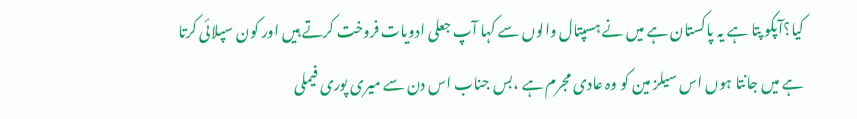کیا؟آپکو پتا ہے یہ پاکستان ہے میں نے ہسپتال والوں سے کہا آپ جعلی ادویات فروخت کرتے ہیں اور کون سپلائی کرتا ہے میں جانتا ہوں اس سیلز مین کو وہ عادی مجرم ہے ،بس جناب اس دن سے میری پوری فیملی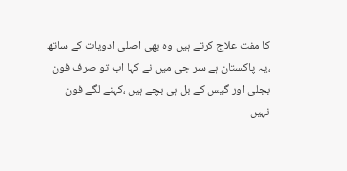کا مفت علاج کرتے ہیں وہ بھی اصلی ادویات کے ساتھ ،یہ پاکستان ہے سر جی میں نے کہا اب تو صرف فون بجلی اور گیس کے بل ہی بچے ہیں ،کہنے لگے فون نہیں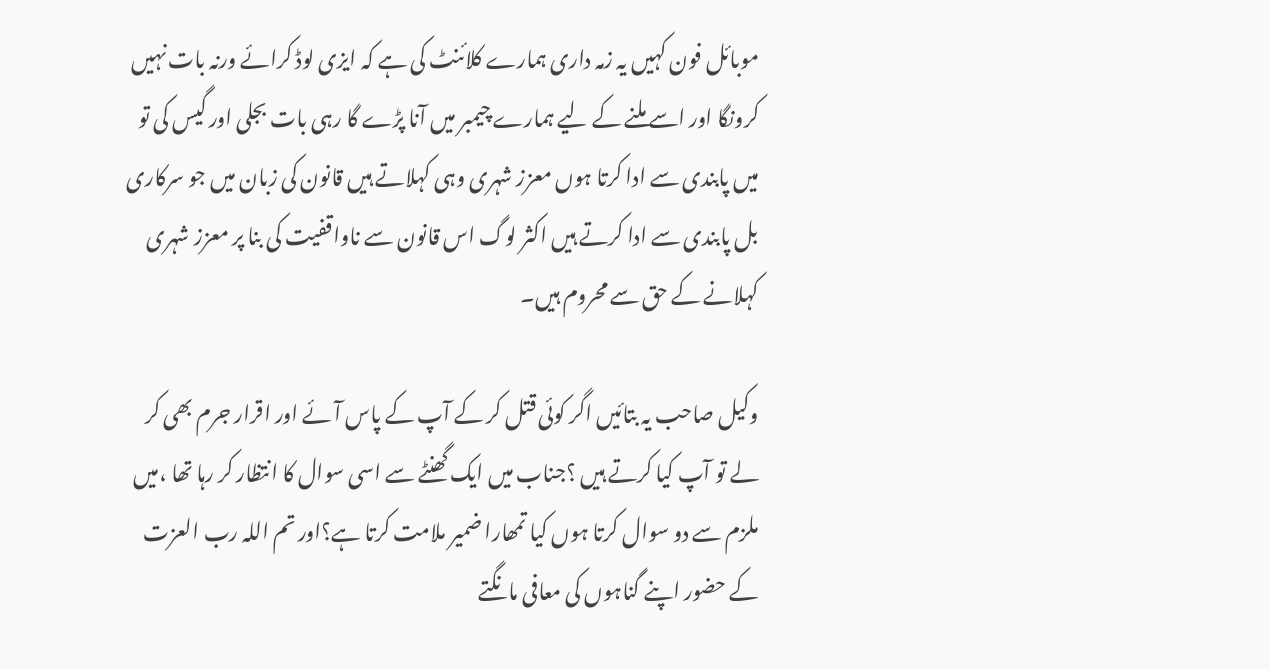موبائل فون کہیں یہ زمہ داری ہمارے کلائنٹ کی ہے کہ ایزی لوڈ کرائے ورنہ بات نہیں کرونگا اور اسے ملنے کے لیے ہمارے چیمبر میں آنا پڑے گا رہی بات بجلی اور گیس کی تو میں پابندی سے ادا کرتا ہوں معزز شہری وہی کہلاتے ہیں قانون کی زبان میں جو سرکاری بل پابندی سے ادا کرتے ہیں اکثر لوگ اس قانون سے ناواقفیت کی بنا پر معزز شہری کہلانے کے حق سے محروم ہیں۔

وکیل صاحب یہ بتائیں اگر کوئی قتل کر کے آپ کے پاس آئے اور اقرار جرم بھی کر لے تو آپ کیا کرتے ہیں ؟جناب میں ایک گھنٹے سے اسی سوال کا انتظار کر رہا تھا ،میں ملزم سے دو سوال کرتا ہوں کیا تمھارا ضمیر ملامت کرتا ہے؟اور تم اللہ رب العزت کے حضور اپنے گناہوں کی معافی مانگتے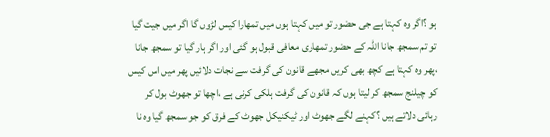ہو ؟اگر وہ کہتا ہے جی حضور تو میں کہتا ہوں میں تمھارا کیس لڑوں گا اگر میں جیت گیا تو تم سمجھ جانا اللہ کے حضور تمھاری معافی قبول ہو گئی اور اگر ہار گیا تو سمجھ جانا ،پھر وہ کہتا ہے کچھ بھی کریں مجھے قانون کی گرفت سے نجات دلائیں پھر میں اس کیس کو چیلنج سمجھ کر لیتا ہوں کہ قانون کی گرفت ہلکی کرنی ہے ،اچھا تو جھوٹ بول کر رہائی دلاتے ہیں ؟کہنے لگے جھوٹ اور ٹیکنیکل جھوٹ کے فرق کو جو سمجھ گیا وہ نا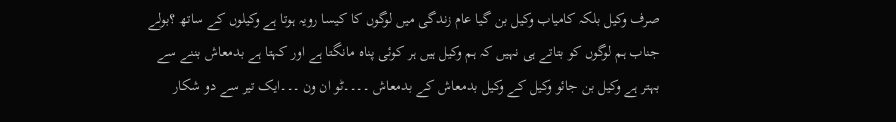صرف وکیل بلکہ کامیاب وکیل بن گیا عام زندگی میں لوگوں کا کیسا رویہ ہوتا ہے وکیلوں کے ساتھ ؟بولے جناب ہم لوگوں کو بتاتے ہی نہیں کہ ہم وکیل ہیں ہر کوئی پناہ مانگتا ہے اور کہتا ہے بدمعاش بننے سے بہتر ہے وکیل بن جائو وکیل کے وکیل بدمعاش کے بدمعاش ۔۔۔۔ٹو ان ون ۔۔۔ایک تیر سے دو شکار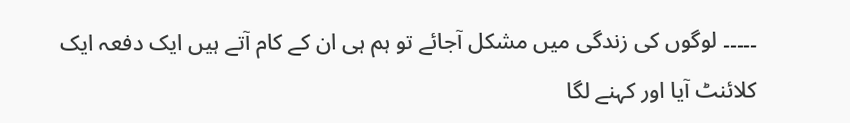۔۔۔۔۔ لوگوں کی زندگی میں مشکل آجائے تو ہم ہی ان کے کام آتے ہیں ایک دفعہ ایک کلائنٹ آیا اور کہنے لگا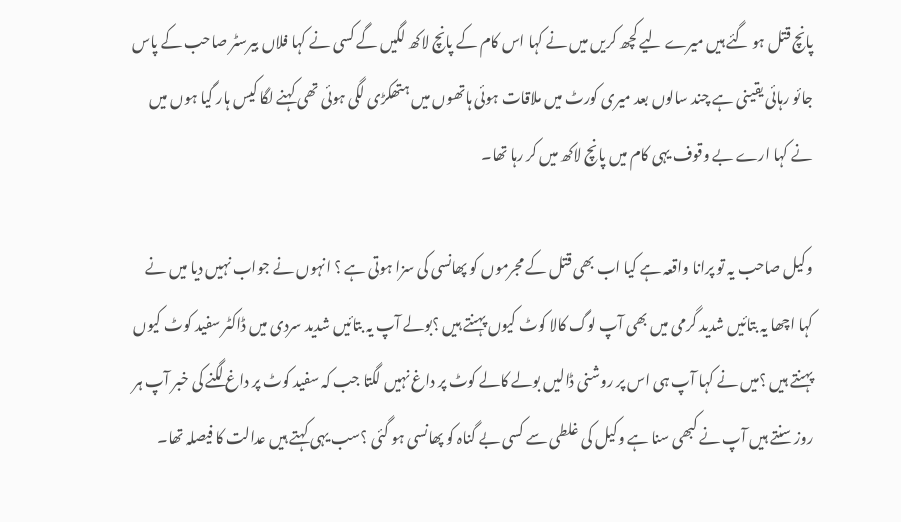پانچ قتل ہو گئے ہیں میرے لیے کچھ کریں میں نے کہا اس کام کے پانچ لاکھ لگیں گے کسی نے کہا فلاں بیرسٹر صاحب کے پاس جائو رہائی یقینی ہے چند سالوں بعد میری کورٹ میں ملاقات ہوئی ہاتھوں میں ہتھکڑی لگی ہوئی تھی کہنے لگا کیس ہار گیا ہوں میں نے کہا ارے بے وقوف یہی کام میں پانچ لاکھ میں کر رہا تھا۔

وکیل صاحب یہ تو پرانا واقعہ ہے کیا اب بھی قتل کے مجرموں کو پھانسی کی سزا ہوتی ہے ؟ انہوں نے جواب نہیں دیا میں نے کہا اچھا یہ بتائیں شدید گرمی میں بھی آپ لوگ کالا کوٹ کیوں پہنتے ہیں ؟بولے آپ یہ بتائیں شدید سردی میں ڈاکٹر سفید کوٹ کیوں پہنتے ہیں ؟میں نے کہا آپ ہی اس پر روشنی ڈالیں بولے کالے کوٹ پر داغ نہیں لگتا جب کہ سفید کوٹ پر داغ لگنے کی خبر آپ ہر روز سنتے ہیں آپ نے کبھی سنا ہے وکیل کی غلطی سے کسی بے گناہ کو پھانسی ہو گئی ؟سب یہی کہتے ہیں عدالت کا فیصلہ تھا۔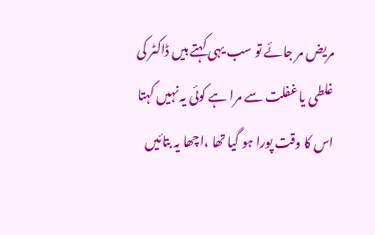مریض مر جائے تو سب یہی کہتے ہیں ڈاکٹر کی غلطی یا غفلت سے مرا ہے کوئی یہ نہیں کہتا اس کا وقت پورا ہو گیا تھا ،اچھا یہ بتائیں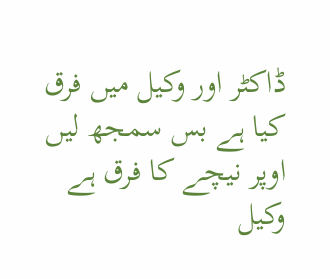ڈاکٹر اور وکیل میں فرق کیا ہے بس سمجھ لیں اوپر نیچے کا فرق ہے وکیل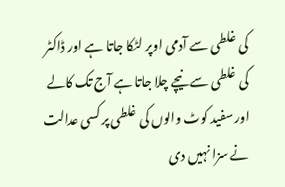کی غلطی سے آدمی اوپر لٹکا جاتا ہے اور ڈاکٹر کی غلطی سے نیچے چلا جاتا ہے آج تک کالے اور سفید کوٹ والوں کی غلطی پر کسی عدالت نے سزا نہیں دی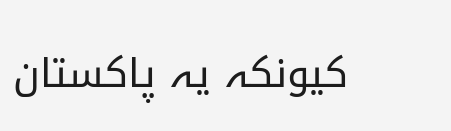کیونکہ یہ پاکستان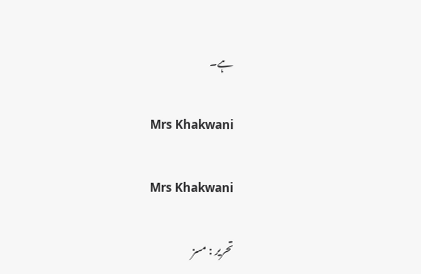ہے۔

Mrs Khakwani

Mrs Khakwani

تحریر : مسز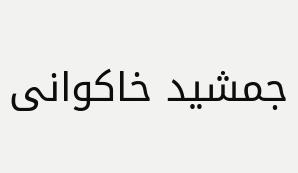جمشید خاکوانی